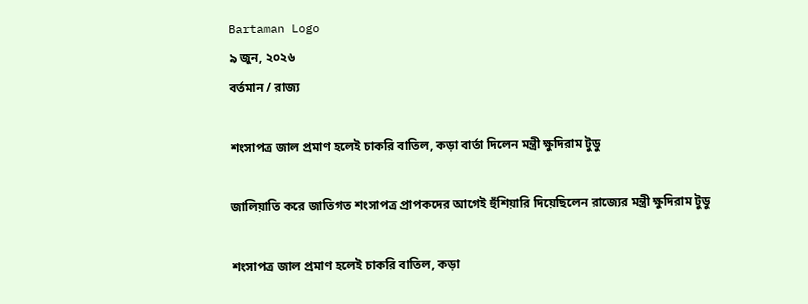Bartaman Logo
৯ জুন, ২০২৬
বর্তমান / রাজ্য

শংসাপত্র জাল প্রমাণ হলেই চাকরি বাতিল, কড়া বার্তা দিলেন মন্ত্রী ক্ষুদিরাম টুডু

জালিয়াতি করে জাতিগত শংসাপত্র প্রাপকদের আগেই হুঁশিয়ারি দিয়েছিলেন রাজ্যের মন্ত্রী ক্ষুদিরাম টুডু

শংসাপত্র জাল প্রমাণ হলেই চাকরি বাতিল, কড়া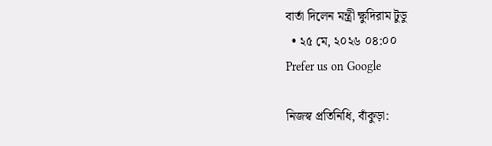বার্তা দিলেন মন্ত্রী ক্ষুদিরাম টুডু
  • ২৫ মে, ২০২৬ ০৪:০০
Prefer us on Google

নিজস্ব প্রতিনিধি, বাঁকুড়া: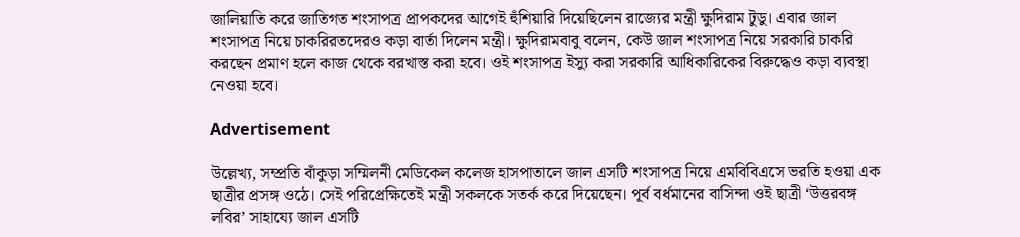জালিয়াতি করে জাতিগত শংসাপত্র প্রাপকদের আগেই হুঁশিয়ারি দিয়েছিলেন রাজ্যের মন্ত্রী ক্ষুদিরাম টুডু। এবার জাল শংসাপত্র নিয়ে চাকরিরতদেরও কড়া বার্তা দিলেন মন্ত্রী। ক্ষুদিরামবাবু বলেন, কেউ জাল শংসাপত্র নিয়ে সরকারি চাকরি করছেন প্রমাণ হলে কাজ থেকে বরখাস্ত করা হবে। ওই শংসাপত্র ইস্যু করা সরকারি আধিকারিকের বিরুদ্ধেও কড়া ব্যবস্থা নেওয়া হবে।

Advertisement

উল্লেখ্য, সম্প্রতি বাঁকুড়া সম্মিলনী মেডিকেল কলেজ হাসপাতালে জাল এসটি শংসাপত্র নিয়ে এমবিবিএসে ভরতি হওয়া এক ছাত্রীর প্রসঙ্গ ওঠে। সেই পরিপ্রেক্ষিতেই মন্ত্রী সকলকে সতর্ক করে দিয়েছেন। পূর্ব বর্ধমানের বাসিন্দা ওই ছাত্রী ‘উত্তরবঙ্গ লবির’ সাহায্যে জাল এসটি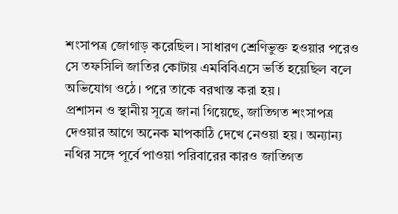শংসাপত্র জোগাড় করেছিল। সাধারণ শ্রেণিভুক্ত হওয়ার পরেও সে তফসিলি জাতির কোটায় এমবিবিএসে ভর্তি হয়েছিল বলে অভিযোগ ওঠে। পরে তাকে বরখাস্ত করা হয়।
প্রশাসন ও স্থানীয় সূত্রে জানা গিয়েছে, জাতিগত শংসাপত্র দেওয়ার আগে অনেক মাপকাঠি দেখে নেওয়া হয়। অন্যান্য নথির সঙ্গে পূর্বে পাওয়া পরিবারের কারও জাতিগত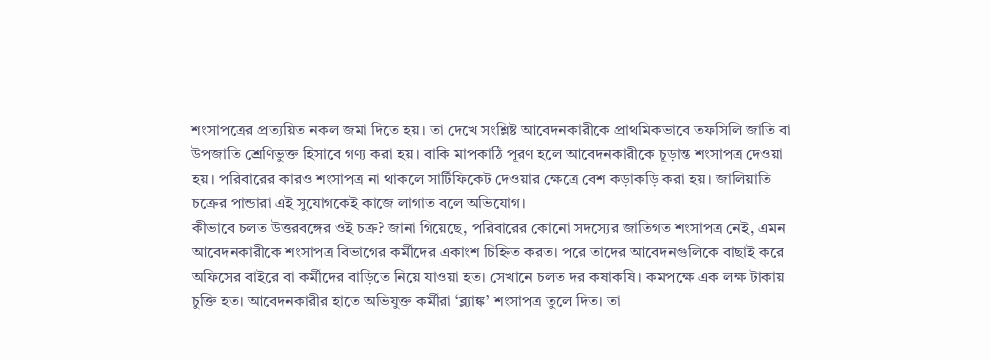শংসাপত্রের প্রত্যয়িত নকল জমা দিতে হয়। তা দেখে সংশ্লিষ্ট আবেদনকারীকে প্রাথমিকভাবে তফসিলি জাতি বা উপজাতি শ্রেণিভুক্ত হিসাবে গণ্য করা হয়। বাকি মাপকাঠি পূরণ হলে আবেদনকারীকে চূড়ান্ত শংসাপত্র দেওয়া হয়। পরিবারের কারও শংসাপত্র না থাকলে সার্টিফিকেট দেওয়ার ক্ষেত্রে বেশ কড়াকড়ি করা হয়। জালিয়াতি চক্রের পান্ডারা এই সুযোগকেই কাজে লাগাত বলে অভিযোগ।
কীভাবে চলত উত্তরবঙ্গের ওই চক্র? জানা গিয়েছে, পরিবারের কোনো সদস্যের জাতিগত শংসাপত্র নেই, এমন আবেদনকারীকে শংসাপত্র বিভাগের কর্মীদের একাংশ চিহ্নিত করত। পরে তাদের আবেদনগুলিকে বাছাই করে অফিসের বাইরে বা কর্মীদের বাড়িতে নিয়ে যাওয়া হত। সেখানে চলত দর কষাকষি। কমপক্ষে এক লক্ষ টাকায় চুক্তি হত। আবেদনকারীর হাতে অভিযুক্ত কর্মীরা ‘ব্ল্যাঙ্ক’ শংসাপত্র তুলে দিত। তা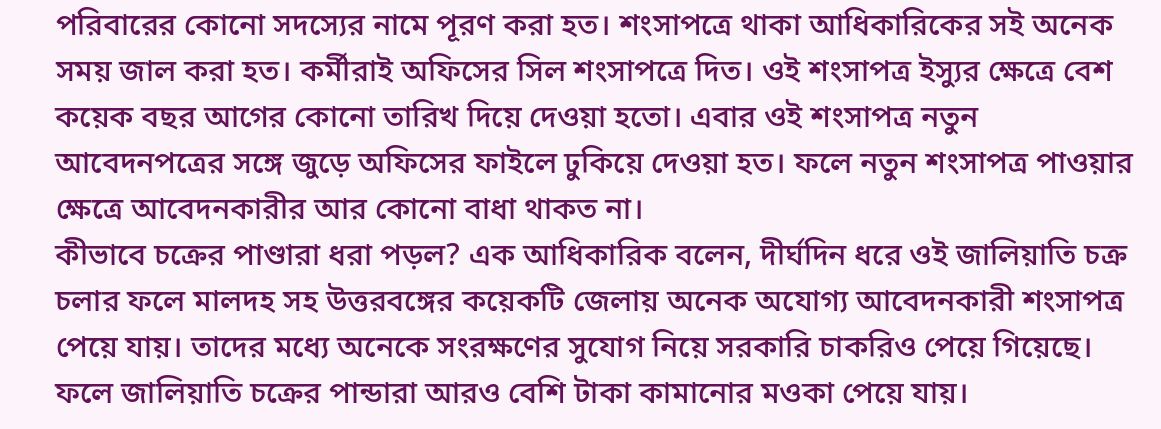পরিবারের কোনো সদস্যের নামে পূরণ করা হত। শংসাপত্রে থাকা আধিকারিকের সই অনেক সময় জাল করা হত। কর্মীরাই অফিসের সিল শংসাপত্রে দিত। ওই শংসাপত্র ইস্যুর ক্ষেত্রে বেশ কয়েক বছর আগের কোনো তারিখ দিয়ে দেওয়া হতো। এবার ওই শংসাপত্র নতুন আবেদনপত্রের সঙ্গে জুড়ে অফিসের ফাইলে ঢুকিয়ে দেওয়া হত। ফলে নতুন শংসাপত্র পাওয়ার ক্ষেত্রে আবেদনকারীর আর কোনো বাধা থাকত না।
কীভাবে চক্রের পাণ্ডারা ধরা পড়ল? এক আধিকারিক বলেন, দীর্ঘদিন ধরে ওই জালিয়াতি চক্র চলার ফলে মালদহ সহ উত্তরবঙ্গের কয়েকটি জেলায় অনেক অযোগ্য আবেদনকারী শংসাপত্র পেয়ে যায়। তাদের মধ্যে অনেকে সংরক্ষণের সুযোগ নিয়ে সরকারি চাকরিও পেয়ে গিয়েছে। ফলে জালিয়াতি চক্রের পান্ডারা আরও বেশি টাকা কামানোর মওকা পেয়ে যায়।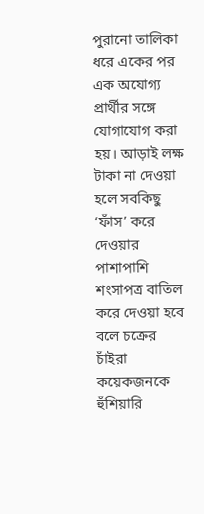পুরানো তালিকা ধরে একের পর এক অযোগ্য প্রার্থীর সঙ্গে যোগাযোগ করা হয়। আড়াই লক্ষ টাকা না দেওয়া হলে সবকিছু ‘ফাঁস’ করে দেওয়ার পাশাপাশি শংসাপত্র বাতিল করে দেওয়া হবে বলে চক্রের চাঁইরা কয়েকজনকে হুঁশিয়ারি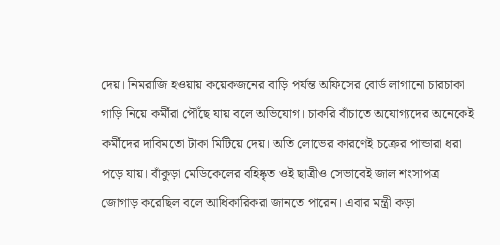দেয়। নিমরাজি হওয়ায় কয়েকজনের বাড়ি পর্যন্ত অফিসের বোর্ড লাগানো চারচাকা গাড়ি নিয়ে কর্মীরা পৌঁছে যায় বলে অভিযোগ। চাকরি বাঁচাতে অযোগ্যদের অনেকেই কর্মীদের দাবিমতো টাকা মিটিয়ে দেয়। অতি লোভের কারণেই চক্রের পান্ডারা ধরা পড়ে যায়। বাঁকুড়া মেডিকেলের বহিষ্কৃত ওই ছাত্রীও সেভাবেই জাল শংসাপত্র জোগাড় করেছিল বলে আধিকারিকরা জানতে পারেন। এবার মন্ত্রী কড়া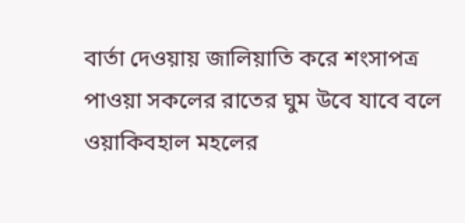বার্তা দেওয়ায় জালিয়াতি করে শংসাপত্র পাওয়া সকলের রাতের ঘুম উবে যাবে বলে ওয়াকিবহাল মহলের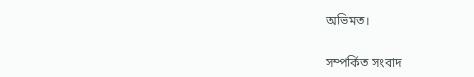অভিমত।

সম্পর্কিত সংবাদ